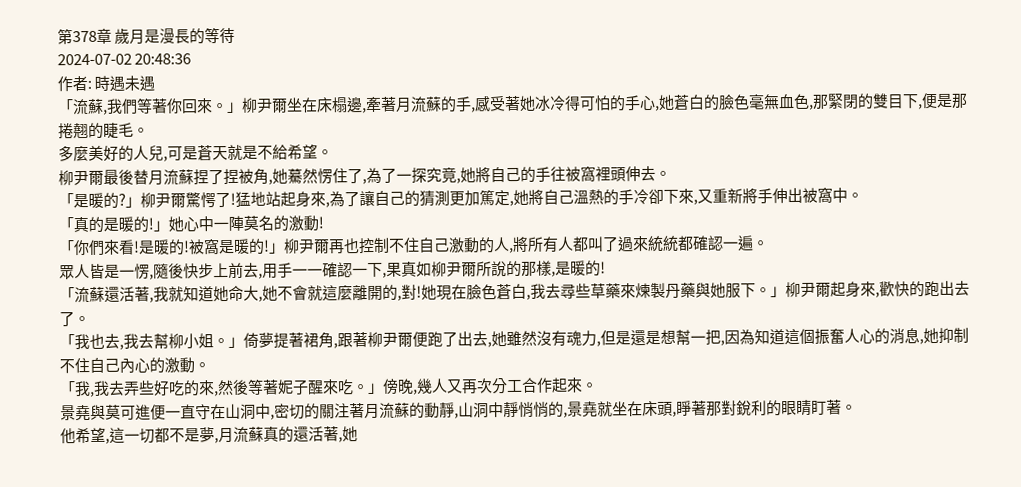第378章 歲月是漫長的等待
2024-07-02 20:48:36
作者: 時遇未遇
「流蘇,我們等著你回來。」柳尹爾坐在床榻邊,牽著月流蘇的手,感受著她冰冷得可怕的手心,她蒼白的臉色毫無血色,那緊閉的雙目下,便是那捲翹的睫毛。
多麼美好的人兒,可是蒼天就是不給希望。
柳尹爾最後替月流蘇捏了捏被角,她驀然愣住了,為了一探究竟,她將自己的手往被窩裡頭伸去。
「是暖的?」柳尹爾驚愕了!猛地站起身來,為了讓自己的猜測更加篤定,她將自己溫熱的手冷卻下來,又重新將手伸出被窩中。
「真的是暖的!」她心中一陣莫名的激動!
「你們來看!是暖的!被窩是暖的!」柳尹爾再也控制不住自己激動的人,將所有人都叫了過來統統都確認一遍。
眾人皆是一愣,隨後快步上前去,用手一一確認一下,果真如柳尹爾所說的那樣,是暖的!
「流蘇還活著,我就知道她命大,她不會就這麼離開的,對!她現在臉色蒼白,我去尋些草藥來煉製丹藥與她服下。」柳尹爾起身來,歡快的跑出去了。
「我也去,我去幫柳小姐。」倚夢提著裙角,跟著柳尹爾便跑了出去,她雖然沒有魂力,但是還是想幫一把,因為知道這個振奮人心的消息,她抑制不住自己內心的激動。
「我,我去弄些好吃的來,然後等著妮子醒來吃。」傍晚,幾人又再次分工合作起來。
景堯與莫可進便一直守在山洞中,密切的關注著月流蘇的動靜,山洞中靜悄悄的,景堯就坐在床頭,睜著那對銳利的眼睛盯著。
他希望,這一切都不是夢,月流蘇真的還活著,她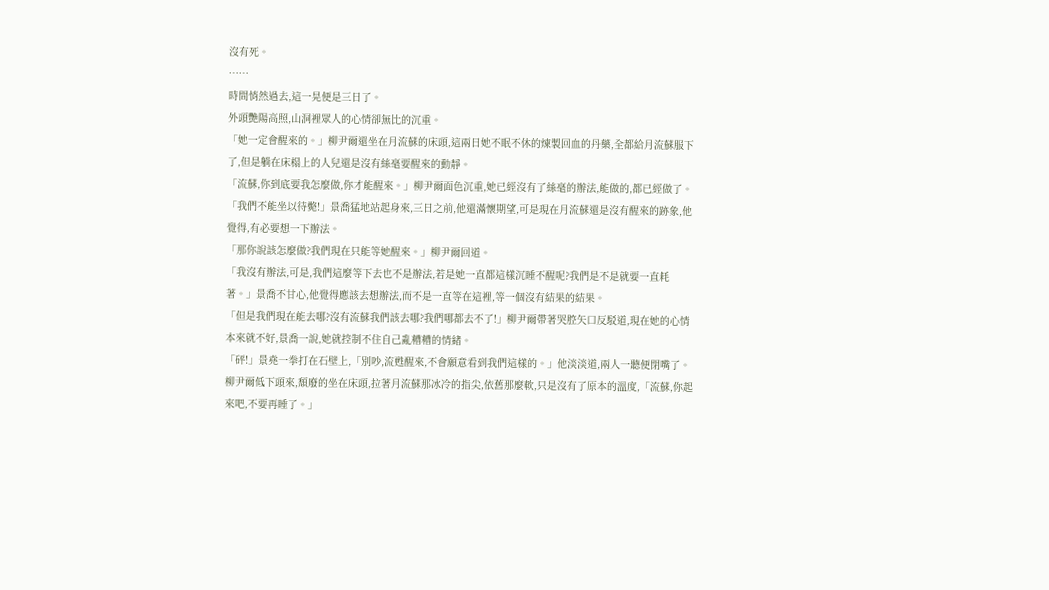沒有死。
……
時間悄然過去,這一晃便是三日了。
外頭艷陽高照,山洞裡眾人的心情卻無比的沉重。
「她一定會醒來的。」柳尹爾還坐在月流蘇的床頭,這兩日她不眠不休的煉製回血的丹藥,全都給月流蘇服下了,但是躺在床榻上的人兒還是沒有絲毫要醒來的動靜。
「流蘇,你到底要我怎麼做,你才能醒來。」柳尹爾面色沉重,她已經沒有了絲毫的辦法,能做的,都已經做了。
「我們不能坐以待斃!」景喬猛地站起身來,三日之前,他還滿懷期望,可是現在月流蘇還是沒有醒來的跡象,他覺得,有必要想一下辦法。
「那你說該怎麼做?我們現在只能等她醒來。」柳尹爾回道。
「我沒有辦法,可是,我們這麼等下去也不是辦法,若是她一直都這樣沉睡不醒呢?我們是不是就要一直耗著。」景喬不甘心,他覺得應該去想辦法,而不是一直等在這裡,等一個沒有結果的結果。
「但是我們現在能去哪?沒有流蘇我們該去哪?我們哪都去不了!」柳尹爾帶著哭腔矢口反駁道,現在她的心情本來就不好,景喬一說,她就控制不住自己亂糟糟的情緒。
「砰!」景堯一拳打在石壁上,「別吵,流甦醒來,不會願意看到我們這樣的。」他淡淡道,兩人一聽便閉嘴了。
柳尹爾低下頭來,頹廢的坐在床頭,拉著月流蘇那冰冷的指尖,依舊那麼軟,只是沒有了原本的溫度,「流蘇,你起來吧,不要再睡了。」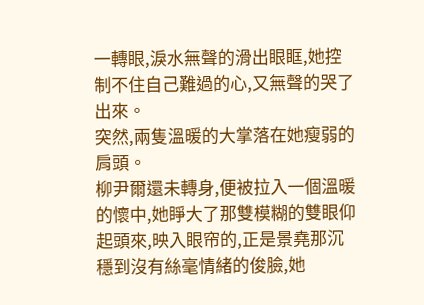一轉眼,淚水無聲的滑出眼眶,她控制不住自己難過的心,又無聲的哭了出來。
突然,兩隻溫暖的大掌落在她瘦弱的肩頭。
柳尹爾還未轉身,便被拉入一個溫暖的懷中,她睜大了那雙模糊的雙眼仰起頭來,映入眼帘的,正是景堯那沉穩到沒有絲毫情緒的俊臉,她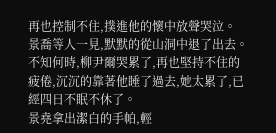再也控制不住,撲進他的懷中放聲哭泣。
景喬等人一見,默默的從山洞中退了出去。
不知何時,柳尹爾哭累了,再也堅持不住的疲倦,沉沉的靠著他睡了過去,她太累了,已經四日不眠不休了。
景堯拿出潔白的手帕,輕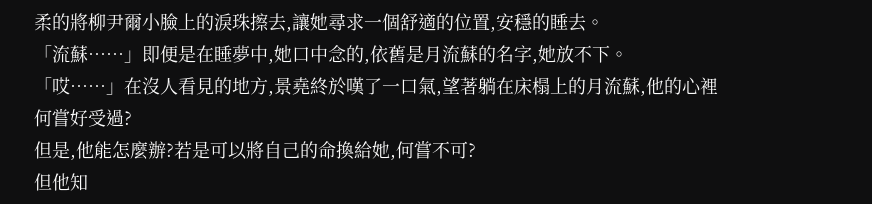柔的將柳尹爾小臉上的淚珠擦去,讓她尋求一個舒適的位置,安穩的睡去。
「流蘇……」即便是在睡夢中,她口中念的,依舊是月流蘇的名字,她放不下。
「哎……」在沒人看見的地方,景堯終於嘆了一口氣,望著躺在床榻上的月流蘇,他的心裡何嘗好受過?
但是,他能怎麼辦?若是可以將自己的命換給她,何嘗不可?
但他知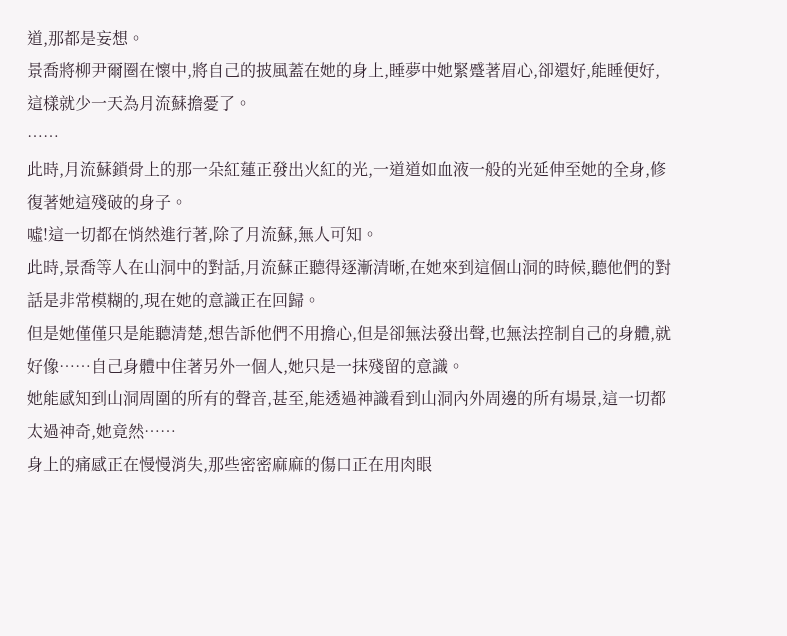道,那都是妄想。
景喬將柳尹爾圈在懷中,將自己的披風蓋在她的身上,睡夢中她緊蹙著眉心,卻還好,能睡便好,這樣就少一天為月流蘇擔憂了。
……
此時,月流蘇鎖骨上的那一朵紅蓮正發出火紅的光,一道道如血液一般的光延伸至她的全身,修復著她這殘破的身子。
噓!這一切都在悄然進行著,除了月流蘇,無人可知。
此時,景喬等人在山洞中的對話,月流蘇正聽得逐漸清晰,在她來到這個山洞的時候,聽他們的對話是非常模糊的,現在她的意識正在回歸。
但是她僅僅只是能聽清楚,想告訴他們不用擔心,但是卻無法發出聲,也無法控制自己的身體,就好像……自己身體中住著另外一個人,她只是一抹殘留的意識。
她能感知到山洞周圍的所有的聲音,甚至,能透過神識看到山洞內外周邊的所有場景,這一切都太過神奇,她竟然……
身上的痛感正在慢慢消失,那些密密麻麻的傷口正在用肉眼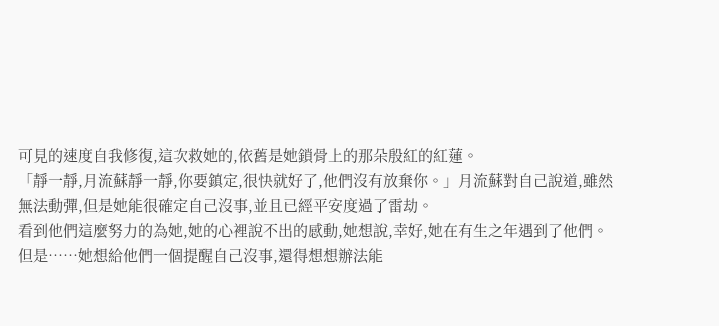可見的速度自我修復,這次救她的,依舊是她鎖骨上的那朵殷紅的紅蓮。
「靜一靜,月流蘇靜一靜,你要鎮定,很快就好了,他們沒有放棄你。」月流蘇對自己說道,雖然無法動彈,但是她能很確定自己沒事,並且已經平安度過了雷劫。
看到他們這麼努力的為她,她的心裡說不出的感動,她想說,幸好,她在有生之年遇到了他們。
但是……她想給他們一個提醒自己沒事,還得想想辦法能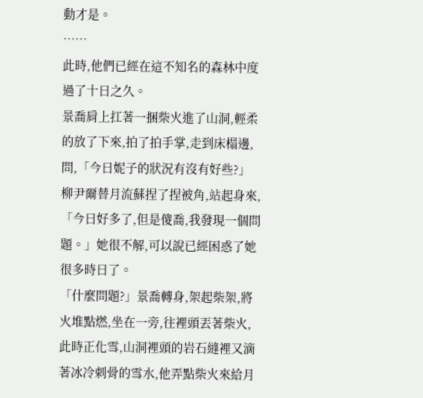動才是。
……
此時,他們已經在這不知名的森林中度過了十日之久。
景喬肩上扛著一捆柴火進了山洞,輕柔的放了下來,拍了拍手掌,走到床榻邊,問,「今日妮子的狀況有沒有好些?」
柳尹爾替月流蘇捏了捏被角,站起身來,「今日好多了,但是傻喬,我發現一個問題。」她很不解,可以說已經困惑了她很多時日了。
「什麼問題?」景喬轉身,架起柴架,將火堆點燃,坐在一旁,往裡頭丟著柴火,此時正化雪,山洞裡頭的岩石縫裡又滴著冰冷刺骨的雪水,他弄點柴火來給月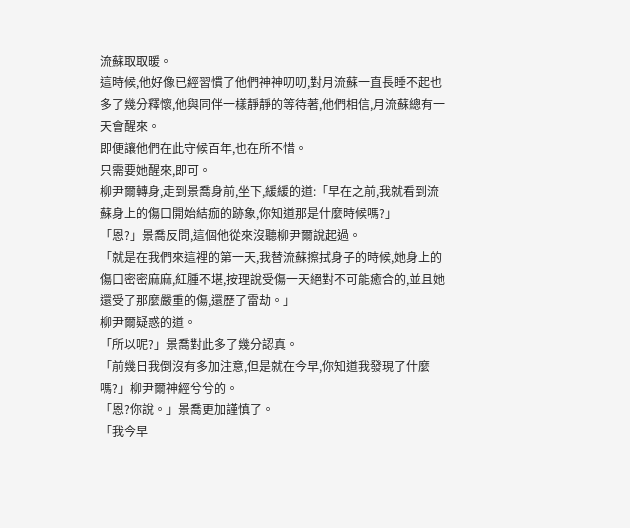流蘇取取暖。
這時候,他好像已經習慣了他們神神叨叨,對月流蘇一直長睡不起也多了幾分釋懷,他與同伴一樣靜靜的等待著,他們相信,月流蘇總有一天會醒來。
即便讓他們在此守候百年,也在所不惜。
只需要她醒來,即可。
柳尹爾轉身,走到景喬身前,坐下,緩緩的道:「早在之前,我就看到流蘇身上的傷口開始結痂的跡象,你知道那是什麼時候嗎?」
「恩?」景喬反問,這個他從來沒聽柳尹爾說起過。
「就是在我們來這裡的第一天,我替流蘇擦拭身子的時候,她身上的傷口密密麻麻,紅腫不堪,按理說受傷一天絕對不可能癒合的,並且她還受了那麼嚴重的傷,還歷了雷劫。」
柳尹爾疑惑的道。
「所以呢?」景喬對此多了幾分認真。
「前幾日我倒沒有多加注意,但是就在今早,你知道我發現了什麼嗎?」柳尹爾神經兮兮的。
「恩?你說。」景喬更加謹慎了。
「我今早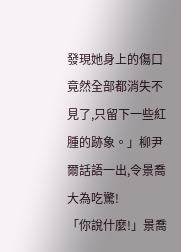發現她身上的傷口竟然全部都消失不見了,只留下一些紅腫的跡象。」柳尹爾話語一出,令景喬大為吃驚!
「你說什麼!」景喬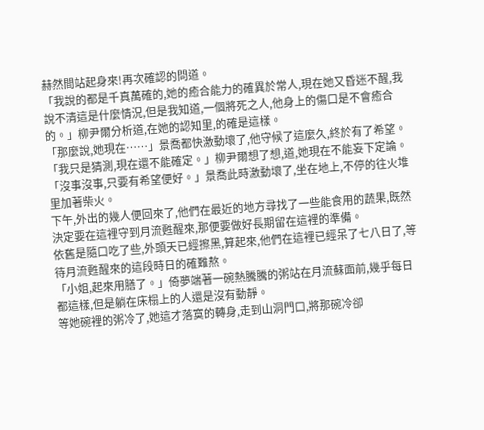赫然間站起身來!再次確認的問道。
「我說的都是千真萬確的,她的癒合能力的確異於常人,現在她又昏迷不醒,我說不清這是什麼情況,但是我知道,一個將死之人,他身上的傷口是不會癒合的。」柳尹爾分析道,在她的認知里,的確是這樣。
「那麼說,她現在……」景喬都快激動壞了,他守候了這麼久,終於有了希望。
「我只是猜測,現在還不能確定。」柳尹爾想了想,道,她現在不能妄下定論。
「沒事沒事,只要有希望便好。」景喬此時激動壞了,坐在地上,不停的往火堆里加著柴火。
下午,外出的幾人便回來了,他們在最近的地方尋找了一些能食用的蔬果,既然決定要在這裡守到月流甦醒來,那便要做好長期留在這裡的準備。
依舊是隨口吃了些,外頭天已經擦黑,算起來,他們在這裡已經呆了七八日了,等待月流甦醒來的這段時日的確難熬。
「小姐,起來用膳了。」倚夢端著一碗熱騰騰的粥站在月流蘇面前,幾乎每日都這樣,但是躺在床榻上的人還是沒有動靜。
等她碗裡的粥冷了,她這才落寞的轉身,走到山洞門口,將那碗冷卻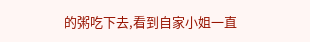的粥吃下去,看到自家小姐一直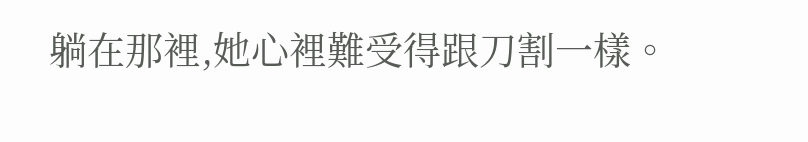躺在那裡,她心裡難受得跟刀割一樣。